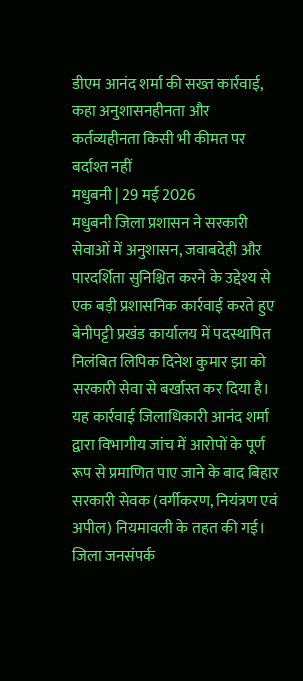डीएम आनंद शर्मा की सख्त कार्रवाई, कहा अनुशासनहीनता और कर्तव्यहीनता किसी भी कीमत पर बर्दाश्त नहीं
मधुबनी | 29 मई 2026
मधुबनी जिला प्रशासन ने सरकारी सेवाओं में अनुशासन, जवाबदेही और पारदर्शिता सुनिश्चित करने के उद्देश्य से एक बड़ी प्रशासनिक कार्रवाई करते हुए बेनीपट्टी प्रखंड कार्यालय में पदस्थापित निलंबित लिपिक दिनेश कुमार झा को सरकारी सेवा से बर्खास्त कर दिया है। यह कार्रवाई जिलाधिकारी आनंद शर्मा द्वारा विभागीय जांच में आरोपों के पूर्ण रूप से प्रमाणित पाए जाने के बाद बिहार सरकारी सेवक (वर्गीकरण, नियंत्रण एवं अपील) नियमावली के तहत की गई।
जिला जनसंपर्क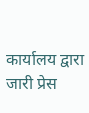कार्यालय द्वारा जारी प्रेस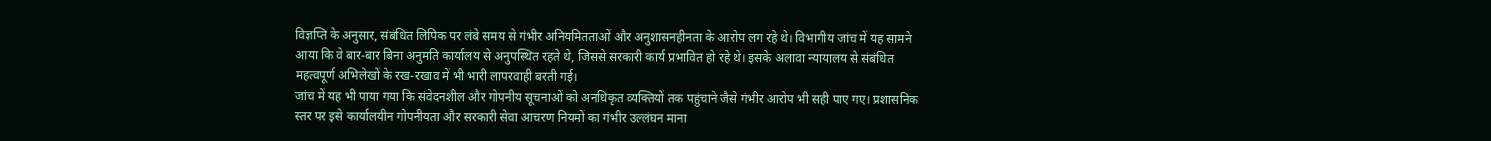विज्ञप्ति के अनुसार, संबंधित लिपिक पर लंबे समय से गंभीर अनियमितताओं और अनुशासनहीनता के आरोप लग रहे थे। विभागीय जांच में यह सामने आया कि वे बार-बार बिना अनुमति कार्यालय से अनुपस्थित रहते थे, जिससे सरकारी कार्य प्रभावित हो रहे थे। इसके अलावा न्यायालय से संबंधित महत्वपूर्ण अभिलेखों के रख-रखाव में भी भारी लापरवाही बरती गई।
जांच में यह भी पाया गया कि संवेदनशील और गोपनीय सूचनाओं को अनधिकृत व्यक्तियों तक पहुंचाने जैसे गंभीर आरोप भी सही पाए गए। प्रशासनिक स्तर पर इसे कार्यालयीन गोपनीयता और सरकारी सेवा आचरण नियमों का गंभीर उल्लंघन माना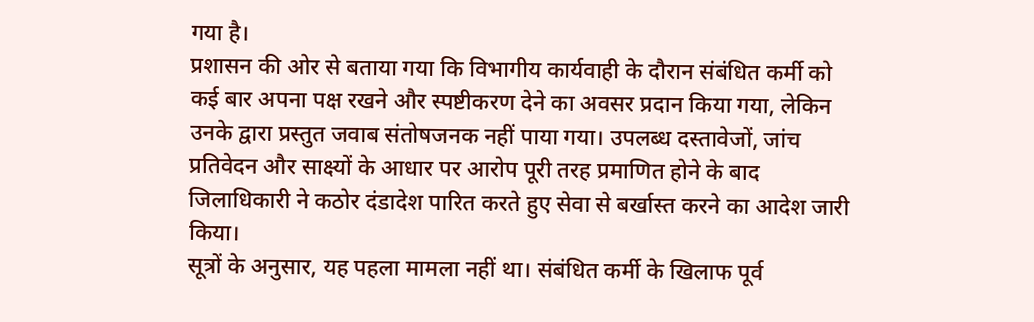गया है।
प्रशासन की ओर से बताया गया कि विभागीय कार्यवाही के दौरान संबंधित कर्मी को कई बार अपना पक्ष रखने और स्पष्टीकरण देने का अवसर प्रदान किया गया, लेकिन उनके द्वारा प्रस्तुत जवाब संतोषजनक नहीं पाया गया। उपलब्ध दस्तावेजों, जांच प्रतिवेदन और साक्ष्यों के आधार पर आरोप पूरी तरह प्रमाणित होने के बाद जिलाधिकारी ने कठोर दंडादेश पारित करते हुए सेवा से बर्खास्त करने का आदेश जारी किया।
सूत्रों के अनुसार, यह पहला मामला नहीं था। संबंधित कर्मी के खिलाफ पूर्व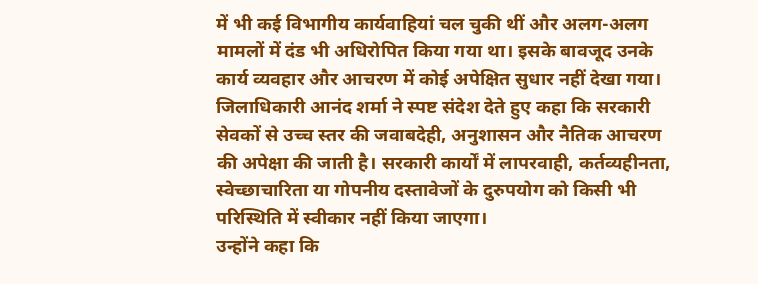में भी कई विभागीय कार्यवाहियां चल चुकी थीं और अलग-अलग मामलों में दंड भी अधिरोपित किया गया था। इसके बावजूद उनके कार्य व्यवहार और आचरण में कोई अपेक्षित सुधार नहीं देखा गया।
जिलाधिकारी आनंद शर्मा ने स्पष्ट संदेश देते हुए कहा कि सरकारी सेवकों से उच्च स्तर की जवाबदेही, अनुशासन और नैतिक आचरण की अपेक्षा की जाती है। सरकारी कार्यों में लापरवाही, कर्तव्यहीनता, स्वेच्छाचारिता या गोपनीय दस्तावेजों के दुरुपयोग को किसी भी परिस्थिति में स्वीकार नहीं किया जाएगा।
उन्होंने कहा कि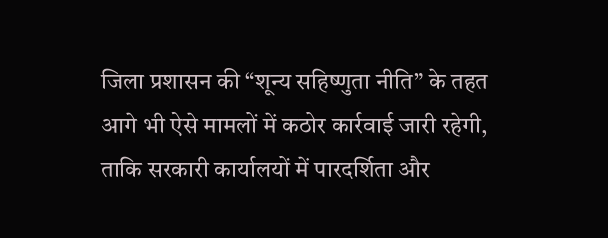जिला प्रशासन की “शून्य सहिष्णुता नीति” के तहत आगे भी ऐसे मामलों में कठोर कार्रवाई जारी रहेगी, ताकि सरकारी कार्यालयों में पारदर्शिता और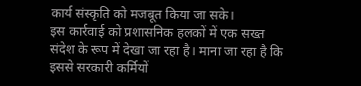कार्य संस्कृति को मजबूत किया जा सके।
इस कार्रवाई को प्रशासनिक हलकों में एक सख्त संदेश के रूप में देखा जा रहा है। माना जा रहा है कि इससे सरकारी कर्मियों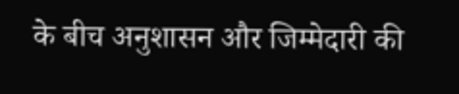के बीच अनुशासन और जिम्मेदारी की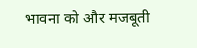भावना को और मजबूती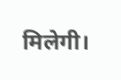मिलेगी।